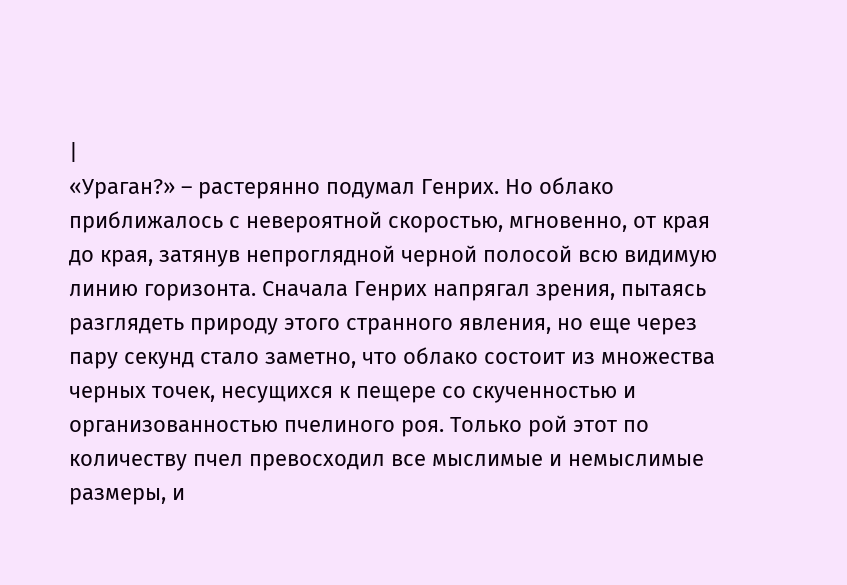|
«Ураган?» – растерянно подумал Генрих. Но облако приближалось с невероятной скоростью, мгновенно, от края до края, затянув непроглядной черной полосой всю видимую линию горизонта. Сначала Генрих напрягал зрения, пытаясь разглядеть природу этого странного явления, но еще через пару секунд стало заметно, что облако состоит из множества черных точек, несущихся к пещере со скученностью и организованностью пчелиного роя. Только рой этот по количеству пчел превосходил все мыслимые и немыслимые размеры, и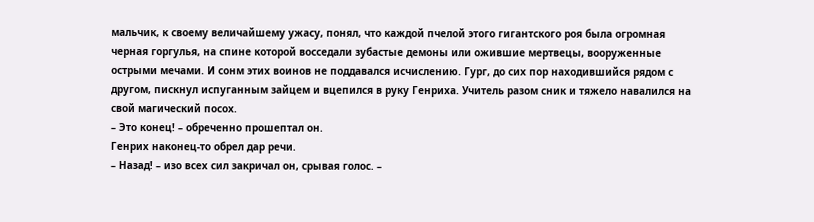мальчик, к своему величайшему ужасу, понял, что каждой пчелой этого гигантского роя была огромная черная горгулья, на спине которой восседали зубастые демоны или ожившие мертвецы, вооруженные острыми мечами. И сонм этих воинов не поддавался исчислению. Гург, до сих пор находившийся рядом с другом, пискнул испуганным зайцем и вцепился в руку Генриха. Учитель разом сник и тяжело навалился на свой магический посох.
– Это конец! – обреченно прошептал он.
Генрих наконец-то обрел дар речи.
– Назад! – изо всех сил закричал он, срывая голос. –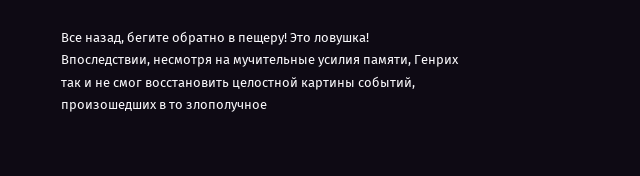Все назад, бегите обратно в пещеру! Это ловушка!
Впоследствии, несмотря на мучительные усилия памяти, Генрих так и не смог восстановить целостной картины событий, произошедших в то злополучное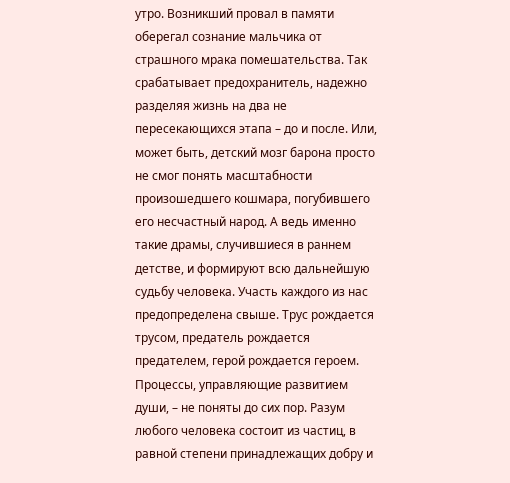утро. Возникший провал в памяти оберегал сознание мальчика от страшного мрака помешательства. Так срабатывает предохранитель, надежно разделяя жизнь на два не пересекающихся этапа – до и после. Или, может быть, детский мозг барона просто не смог понять масштабности произошедшего кошмара, погубившего его несчастный народ. А ведь именно такие драмы, случившиеся в раннем детстве, и формируют всю дальнейшую судьбу человека. Участь каждого из нас предопределена свыше. Трус рождается трусом, предатель рождается предателем, герой рождается героем. Процессы, управляющие развитием души, – не поняты до сих пор. Разум любого человека состоит из частиц, в равной степени принадлежащих добру и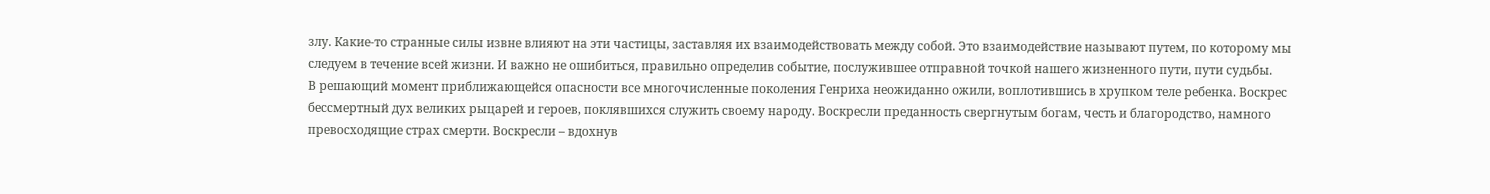злу. Какие-то странные силы извне влияют на эти частицы, заставляя их взаимодействовать между собой. Это взаимодействие называют путем, по которому мы следуем в течение всей жизни. И важно не ошибиться, правильно определив событие, послужившее отправной точкой нашего жизненного пути, пути судьбы.
В решающий момент приближающейся опасности все многочисленные поколения Генриха неожиданно ожили, воплотившись в хрупком теле ребенка. Воскрес бессмертный дух великих рыцарей и героев, поклявшихся служить своему народу. Воскресли преданность свергнутым богам, честь и благородство, намного превосходящие страх смерти. Воскресли – вдохнув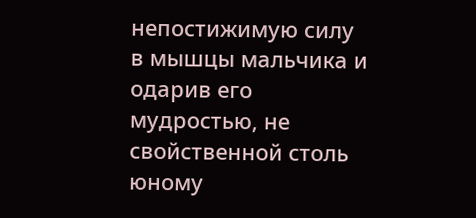непостижимую силу в мышцы мальчика и одарив его мудростью, не свойственной столь юному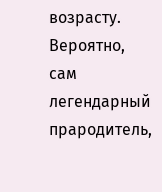возрасту. Вероятно, сам легендарный прародитель,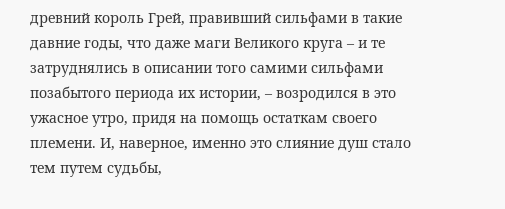древний король Грей, правивший сильфами в такие давние годы, что даже маги Великого круга – и те затруднялись в описании того самими сильфами позабытого периода их истории, – возродился в это ужасное утро, придя на помощь остаткам своего племени. И, наверное, именно это слияние душ стало тем путем судьбы,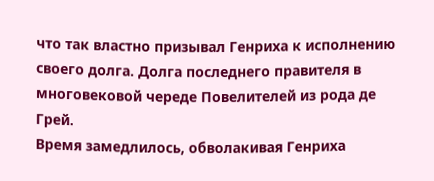что так властно призывал Генриха к исполнению своего долга. Долга последнего правителя в многовековой череде Повелителей из рода де Грей.
Время замедлилось, обволакивая Генриха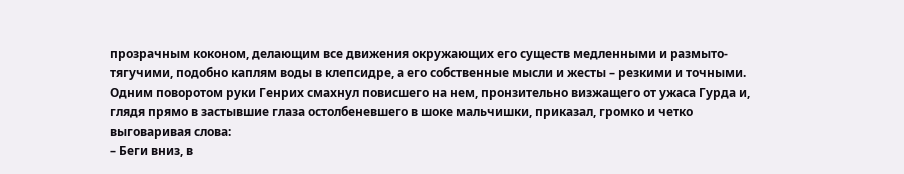прозрачным коконом, делающим все движения окружающих его существ медленными и размыто-тягучими, подобно каплям воды в клепсидре, а его собственные мысли и жесты – резкими и точными. Одним поворотом руки Генрих смахнул повисшего на нем, пронзительно визжащего от ужаса Гурда и, глядя прямо в застывшие глаза остолбеневшего в шоке мальчишки, приказал, громко и четко выговаривая слова:
– Беги вниз, в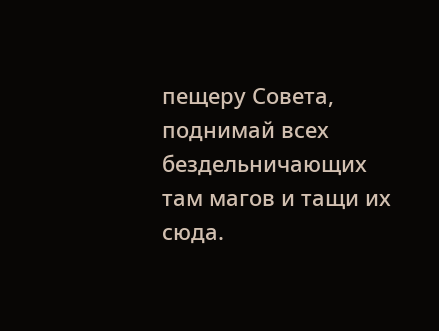пещеру Совета, поднимай всех бездельничающих там магов и тащи их сюда.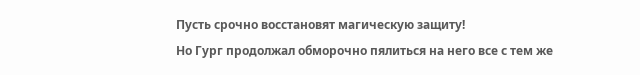Пусть срочно восстановят магическую защиту!
Но Гург продолжал обморочно пялиться на него все с тем же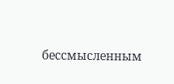бессмысленным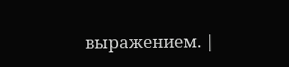выражением. |